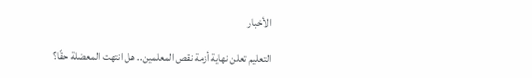الأخبار

التعليم تعلن نهاية أزمة نقص المعلمين.. هل انتهت المعضلة حقًا؟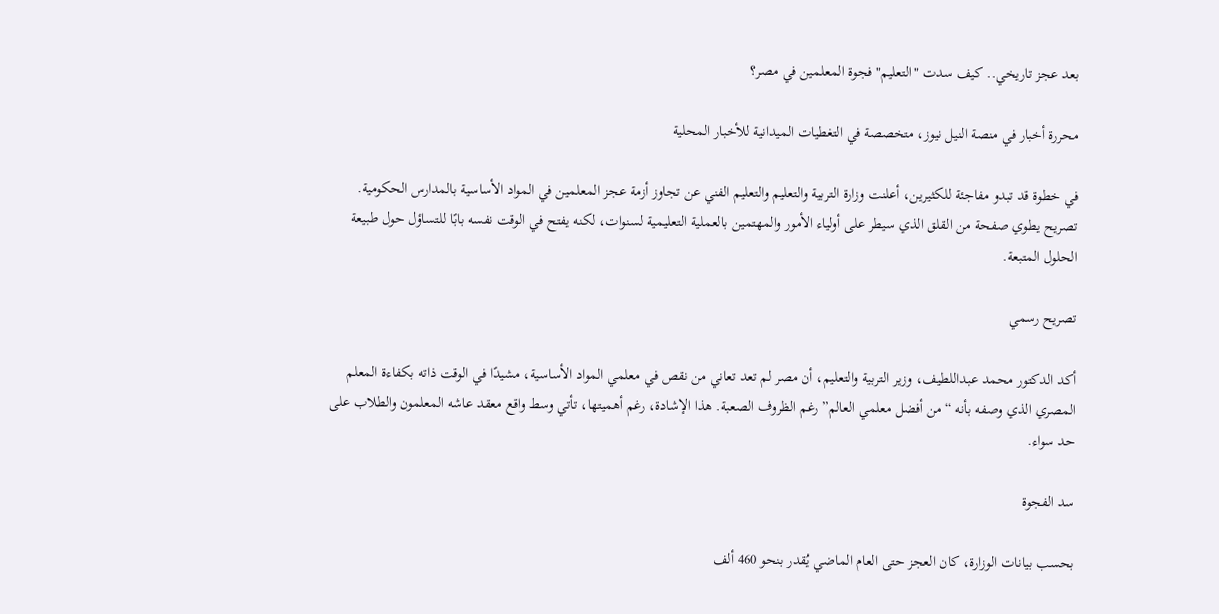بعد عجز تاريخي.. كيف سدت "التعليم" فجوة المعلمين في مصر؟

محررة أخبار في منصة النيل نيوز، متخصصة في التغطيات الميدانية للأخبار المحلية

في خطوة قد تبدو مفاجئة للكثيرين، أعلنت وزارة التربية والتعليم والتعليم الفني عن تجاوز أزمة عجز المعلمين في المواد الأساسية بالمدارس الحكومية. تصريح يطوي صفحة من القلق الذي سيطر على أولياء الأمور والمهتمين بالعملية التعليمية لسنوات، لكنه يفتح في الوقت نفسه بابًا للتساؤل حول طبيعة الحلول المتبعة.

تصريح رسمي

أكد الدكتور محمد عبداللطيف، وزير التربية والتعليم، أن مصر لم تعد تعاني من نقص في معلمي المواد الأساسية، مشيدًا في الوقت ذاته بكفاءة المعلم المصري الذي وصفه بأنه “من أفضل معلمي العالم” رغم الظروف الصعبة. هذا الإشادة، رغم أهميتها، تأتي وسط واقع معقد عاشه المعلمون والطلاب على حد سواء.

سد الفجوة

بحسب بيانات الوزارة، كان العجز حتى العام الماضي يُقدر بنحو 460 ألف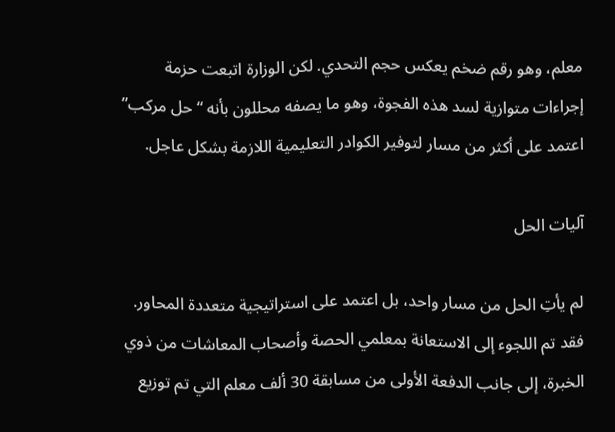معلم، وهو رقم ضخم يعكس حجم التحدي. لكن الوزارة اتبعت حزمة إجراءات متوازية لسد هذه الفجوة، وهو ما يصفه محللون بأنه “حل مركب” اعتمد على أكثر من مسار لتوفير الكوادر التعليمية اللازمة بشكل عاجل.

آليات الحل

لم يأتِ الحل من مسار واحد، بل اعتمد على استراتيجية متعددة المحاور. فقد تم اللجوء إلى الاستعانة بمعلمي الحصة وأصحاب المعاشات من ذوي الخبرة، إلى جانب الدفعة الأولى من مسابقة 30 ألف معلم التي تم توزيع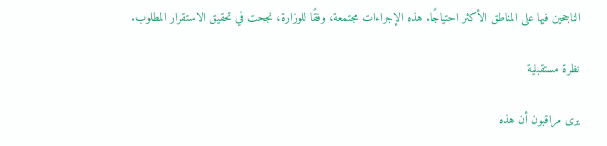الناجحين فيها على المناطق الأكثر احتياجًا. هذه الإجراءات مجتمعة، وفقًا للوزارة، نجحت في تحقيق الاستقرار المطلوب.

نظرة مستقبلية

يرى مراقبون أن هذه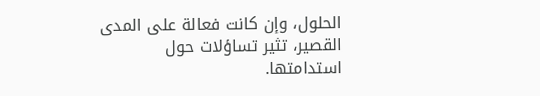الحلول، وإن كانت فعالة على المدى القصير، تثير تساؤلات حول استدامتها.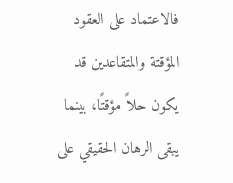فالاعتماد على العقود المؤقتة والمتقاعدين قد يكون حلاً مؤقتًا، بينما يبقى الرهان الحقيقي على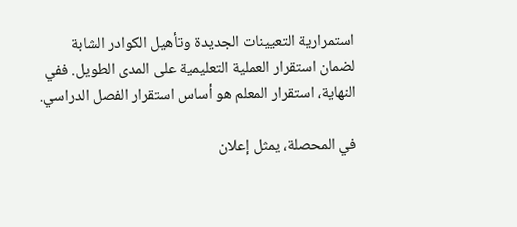استمرارية التعيينات الجديدة وتأهيل الكوادر الشابة لضمان استقرار العملية التعليمية على المدى الطويل. ففي النهاية، استقرار المعلم هو أساس استقرار الفصل الدراسي.

في المحصلة، يمثل إعلان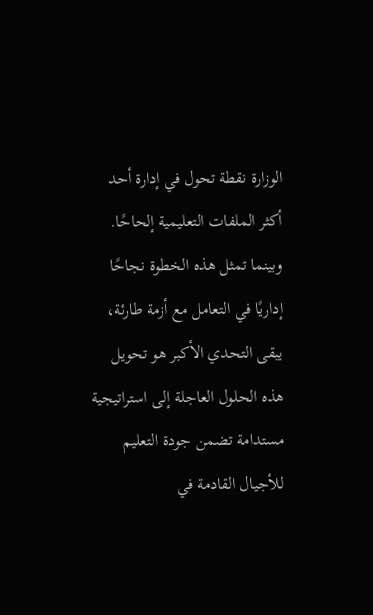الوزارة نقطة تحول في إدارة أحد أكثر الملفات التعليمية إلحاحًا. وبينما تمثل هذه الخطوة نجاحًا إداريًا في التعامل مع أزمة طارئة، يبقى التحدي الأكبر هو تحويل هذه الحلول العاجلة إلى استراتيجية مستدامة تضمن جودة التعليم للأجيال القادمة في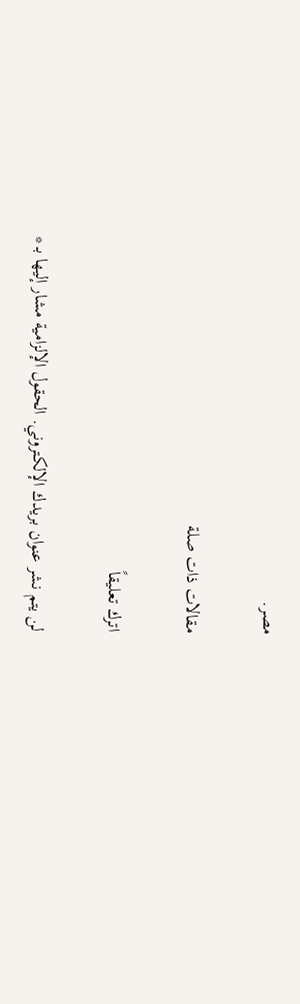مصر.

مقالات ذات صلة

اترك تعليقاً

لن يتم نشر عنوان بريدك الإلكتروني. الحقول الإلزامية مشار إليها بـ *